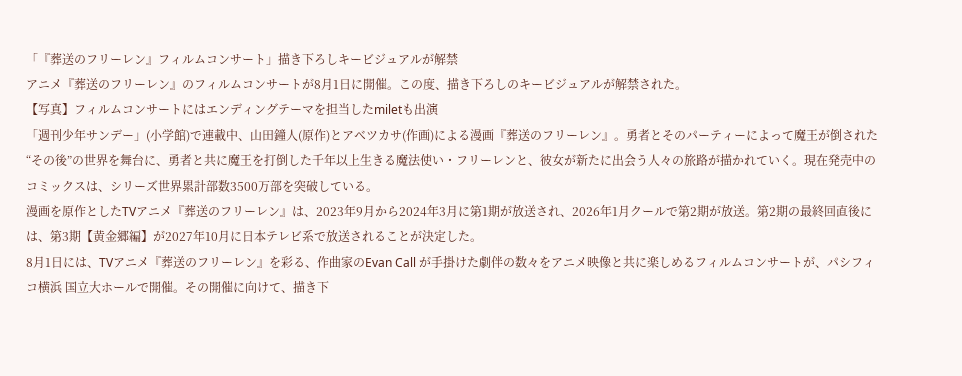「『葬送のフリーレン』フィルムコンサート」描き下ろしキービジュアルが解禁
アニメ『葬送のフリーレン』のフィルムコンサートが8月1日に開催。この度、描き下ろしのキービジュアルが解禁された。
【写真】フィルムコンサートにはエンディングテーマを担当したmiletも出演
「週刊少年サンデー」(小学館)で連載中、山田鐘人(原作)とアベツカサ(作画)による漫画『葬送のフリーレン』。勇者とそのパーティーによって魔王が倒された“その後”の世界を舞台に、勇者と共に魔王を打倒した千年以上生きる魔法使い・フリーレンと、彼女が新たに出会う人々の旅路が描かれていく。現在発売中のコミックスは、シリーズ世界累計部数3500万部を突破している。
漫画を原作としたTVアニメ『葬送のフリーレン』は、2023年9月から2024年3月に第1期が放送され、2026年1月クールで第2期が放送。第2期の最終回直後には、第3期【黄金郷編】が2027年10月に日本テレビ系で放送されることが決定した。
8月1日には、TVアニメ『葬送のフリーレン』を彩る、作曲家のEvan Call が手掛けた劇伴の数々をアニメ映像と共に楽しめるフィルムコンサートが、パシフィコ横浜 国立大ホールで開催。その開催に向けて、描き下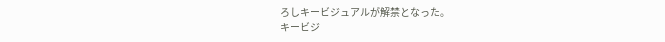ろしキービジュアルが解禁となった。
キービジ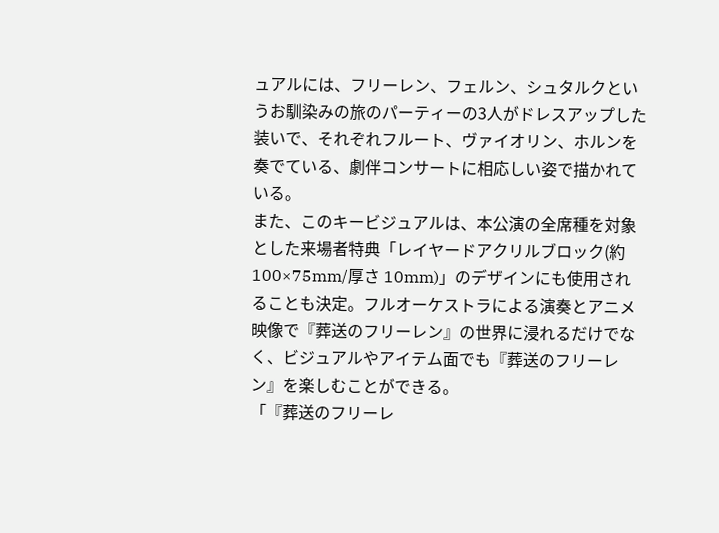ュアルには、フリーレン、フェルン、シュタルクというお馴染みの旅のパーティーの3人がドレスアップした装いで、それぞれフルート、ヴァイオリン、ホルンを奏でている、劇伴コンサートに相応しい姿で描かれている。
また、このキービジュアルは、本公演の全席種を対象とした来場者特典「レイヤードアクリルブロック(約 100×75mm/厚さ 10mm)」のデザインにも使用されることも決定。フルオーケストラによる演奏とアニメ映像で『葬送のフリーレン』の世界に浸れるだけでなく、ビジュアルやアイテム面でも『葬送のフリーレン』を楽しむことができる。
「『葬送のフリーレ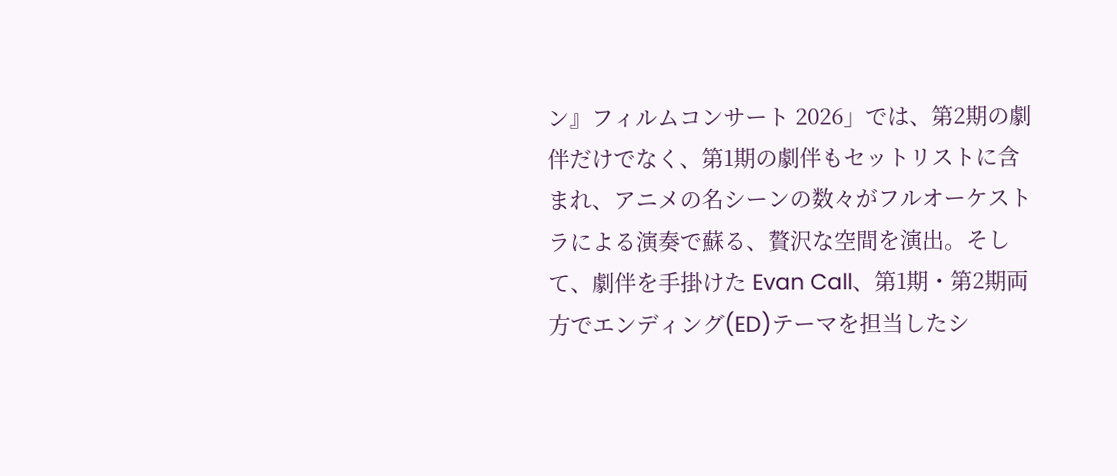ン』フィルムコンサート 2026」では、第2期の劇伴だけでなく、第1期の劇伴もセットリストに含まれ、アニメの名シーンの数々がフルオーケストラによる演奏で蘇る、贅沢な空間を演出。そして、劇伴を手掛けた Evan Call、第1期・第2期両方でエンディング(ED)テーマを担当したシ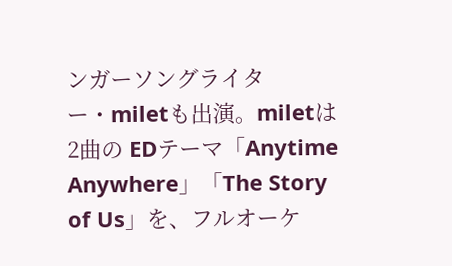ンガーソングライター・miletも出演。miletは2曲の EDテーマ「Anytime Anywhere」「The Story of Us」を、フルオーケ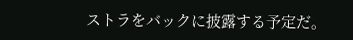ストラをバックに披露する予定だ。